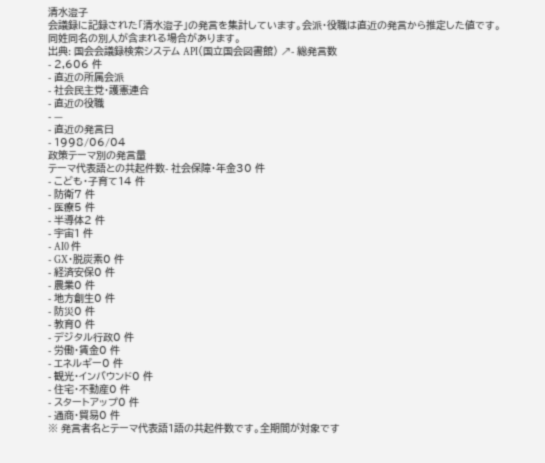清水澄子
会議録に記録された「清水澄子」の発言を集計しています。会派・役職は直近の発言から推定した値です。同姓同名の別人が含まれる場合があります。
出典: 国会会議録検索システム API(国立国会図書館) ↗- 総発言数
- 2,606 件
- 直近の所属会派
- 社会民主党・護憲連合
- 直近の役職
- —
- 直近の発言日
- 1998/06/04
政策テーマ別の発言量
テーマ代表語との共起件数- 社会保障・年金30 件
- こども・子育て14 件
- 防衛7 件
- 医療5 件
- 半導体2 件
- 宇宙1 件
- AI0 件
- GX・脱炭素0 件
- 経済安保0 件
- 農業0 件
- 地方創生0 件
- 防災0 件
- 教育0 件
- デジタル行政0 件
- 労働・賃金0 件
- エネルギー0 件
- 観光・インバウンド0 件
- 住宅・不動産0 件
- スタートアップ0 件
- 通商・貿易0 件
※ 発言者名とテーマ代表語1語の共起件数です。全期間が対象です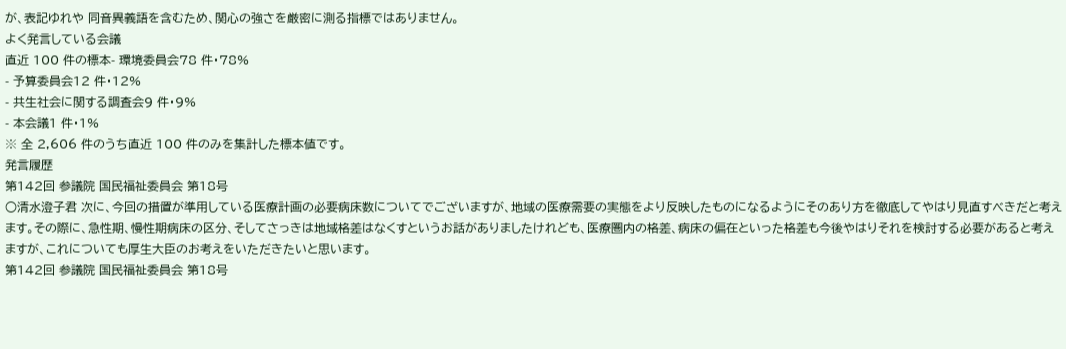が、表記ゆれや 同音異義語を含むため、関心の強さを厳密に測る指標ではありません。
よく発言している会議
直近 100 件の標本- 環境委員会78 件・78%
- 予算委員会12 件・12%
- 共生社会に関する調査会9 件・9%
- 本会議1 件・1%
※ 全 2,606 件のうち直近 100 件のみを集計した標本値です。
発言履歴
第142回 参議院 国民福祉委員会 第18号
○清水澄子君 次に、今回の措置が準用している医療計画の必要病床数についてでございますが、地域の医療需要の実態をより反映したものになるようにそのあり方を徹底してやはり見直すべきだと考えます。その際に、急性期、慢性期病床の区分、そしてさっきは地域格差はなくすというお話がありましたけれども、医療圏内の格差、病床の偏在といった格差も今後やはりそれを検討する必要があると考えますが、これについても厚生大臣のお考えをいただきたいと思います。
第142回 参議院 国民福祉委員会 第18号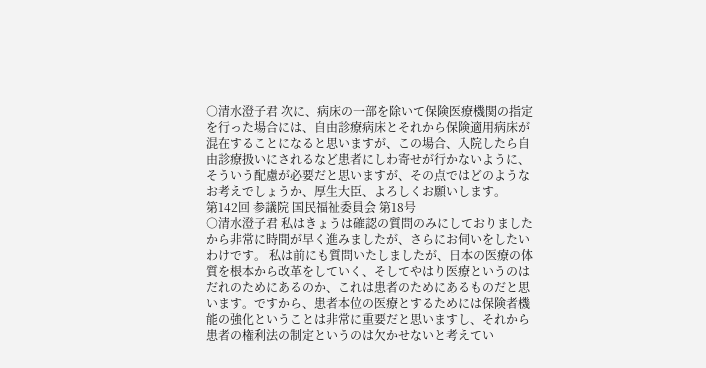○清水澄子君 次に、病床の一部を除いて保険医療機関の指定を行った場合には、自由診療病床とそれから保険適用病床が混在することになると思いますが、この場合、入院したら自由診療扱いにされるなど患者にしわ寄せが行かないように、そういう配慮が必要だと思いますが、その点ではどのようなお考えでしょうか、厚生大臣、よろしくお願いします。
第142回 参議院 国民福祉委員会 第18号
○清水澄子君 私はきょうは確認の質問のみにしておりましたから非常に時間が早く進みましたが、さらにお伺いをしたいわけです。 私は前にも質問いたしましたが、日本の医療の体質を根本から改革をしていく、そしてやはり医療というのはだれのためにあるのか、これは患者のためにあるものだと思います。ですから、患者本位の医療とするためには保険者機能の強化ということは非常に重要だと思いますし、それから患者の権利法の制定というのは欠かせないと考えてい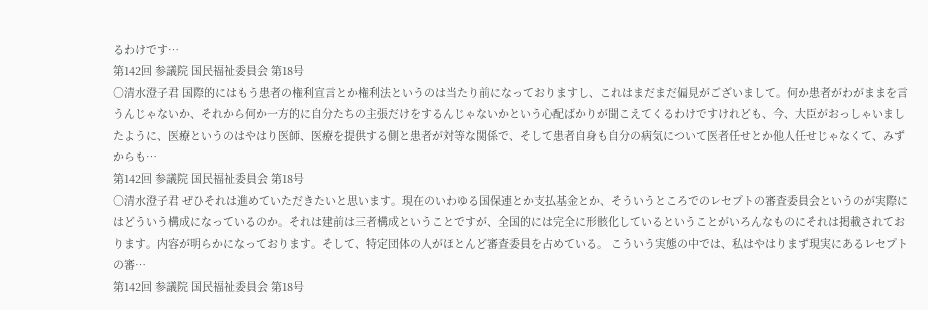るわけです…
第142回 参議院 国民福祉委員会 第18号
○清水澄子君 国際的にはもう患者の権利宣言とか権利法というのは当たり前になっておりますし、これはまだまだ偏見がございまして。何か患者がわがままを言うんじゃないか、それから何か一方的に自分たちの主張だけをするんじゃないかという心配ばかりが聞こえてくるわけですけれども、今、大臣がおっしゃいましたように、医療というのはやはり医師、医療を提供する側と患者が対等な関係で、そして患者自身も自分の病気について医者任せとか他人任せじゃなくて、みずからも…
第142回 参議院 国民福祉委員会 第18号
○清水澄子君 ぜひそれは進めていただきたいと思います。現在のいわゆる国保連とか支払基金とか、そういうところでのレセプトの審査委員会というのが実際にはどういう構成になっているのか。それは建前は三者構成ということですが、全国的には完全に形骸化しているということがいろんなものにそれは掲載されております。内容が明らかになっております。そして、特定団体の人がほとんど審査委員を占めている。 こういう実態の中では、私はやはりまず現実にあるレセプトの審…
第142回 参議院 国民福祉委員会 第18号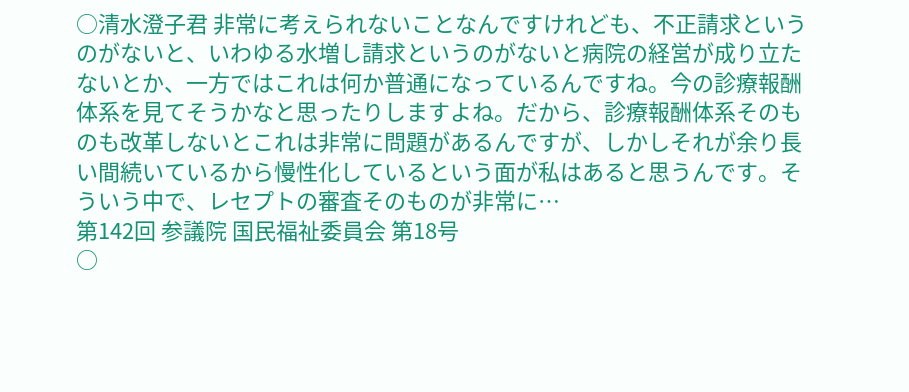○清水澄子君 非常に考えられないことなんですけれども、不正請求というのがないと、いわゆる水増し請求というのがないと病院の経営が成り立たないとか、一方ではこれは何か普通になっているんですね。今の診療報酬体系を見てそうかなと思ったりしますよね。だから、診療報酬体系そのものも改革しないとこれは非常に問題があるんですが、しかしそれが余り長い間続いているから慢性化しているという面が私はあると思うんです。そういう中で、レセプトの審査そのものが非常に…
第142回 参議院 国民福祉委員会 第18号
○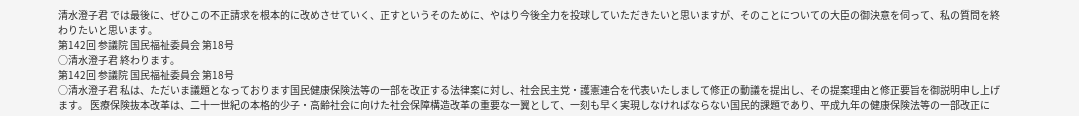清水澄子君 では最後に、ぜひこの不正請求を根本的に改めさせていく、正すというそのために、やはり今後全力を投球していただきたいと思いますが、そのことについての大臣の御決意を伺って、私の質問を終わりたいと思います。
第142回 参議院 国民福祉委員会 第18号
○清水澄子君 終わります。
第142回 参議院 国民福祉委員会 第18号
○清水澄子君 私は、ただいま議題となっております国民健康保険法等の一部を改正する法律案に対し、社会民主党・護憲連合を代表いたしまして修正の動議を提出し、その提案理由と修正要旨を御説明申し上げます。 医療保険抜本改革は、二十一世紀の本格的少子・高齢社会に向けた社会保障構造改革の重要な一翼として、一刻も早く実現しなければならない国民的課題であり、平成九年の健康保険法等の一部改正に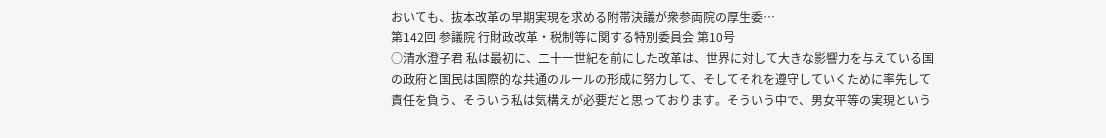おいても、抜本改革の早期実現を求める附帯決議が衆参両院の厚生委…
第142回 参議院 行財政改革・税制等に関する特別委員会 第10号
○清水澄子君 私は最初に、二十一世紀を前にした改革は、世界に対して大きな影響力を与えている国の政府と国民は国際的な共通のルールの形成に努力して、そしてそれを遵守していくために率先して責任を負う、そういう私は気構えが必要だと思っております。そういう中で、男女平等の実現という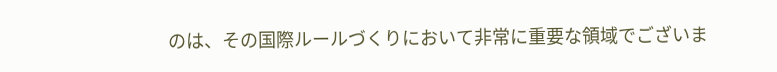のは、その国際ルールづくりにおいて非常に重要な領域でございま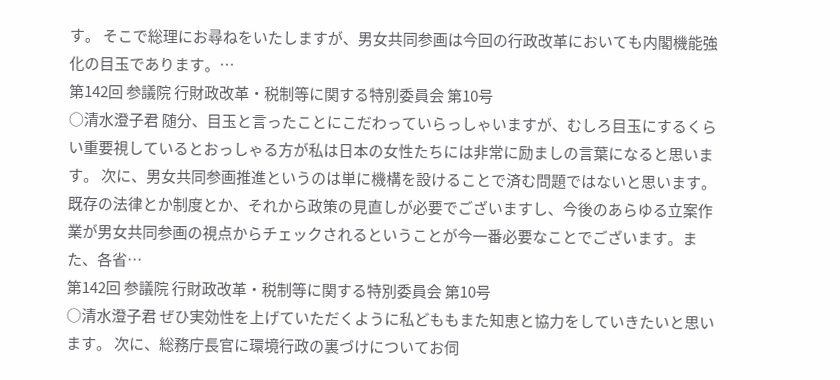す。 そこで総理にお尋ねをいたしますが、男女共同参画は今回の行政改革においても内閣機能強化の目玉であります。…
第142回 参議院 行財政改革・税制等に関する特別委員会 第10号
○清水澄子君 随分、目玉と言ったことにこだわっていらっしゃいますが、むしろ目玉にするくらい重要視しているとおっしゃる方が私は日本の女性たちには非常に励ましの言葉になると思います。 次に、男女共同参画推進というのは単に機構を設けることで済む問題ではないと思います。既存の法律とか制度とか、それから政策の見直しが必要でございますし、今後のあらゆる立案作業が男女共同参画の視点からチェックされるということが今一番必要なことでございます。また、各省…
第142回 参議院 行財政改革・税制等に関する特別委員会 第10号
○清水澄子君 ぜひ実効性を上げていただくように私どももまた知恵と協力をしていきたいと思います。 次に、総務庁長官に環境行政の裏づけについてお伺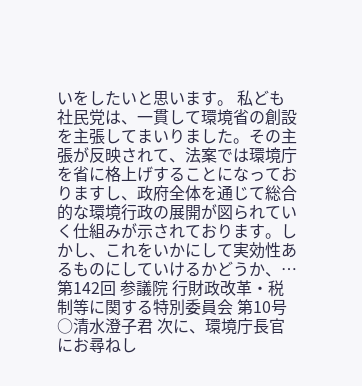いをしたいと思います。 私ども社民党は、一貫して環境省の創設を主張してまいりました。その主張が反映されて、法案では環境庁を省に格上げすることになっておりますし、政府全体を通じて総合的な環境行政の展開が図られていく仕組みが示されております。しかし、これをいかにして実効性あるものにしていけるかどうか、…
第142回 参議院 行財政改革・税制等に関する特別委員会 第10号
○清水澄子君 次に、環境庁長官にお尋ねし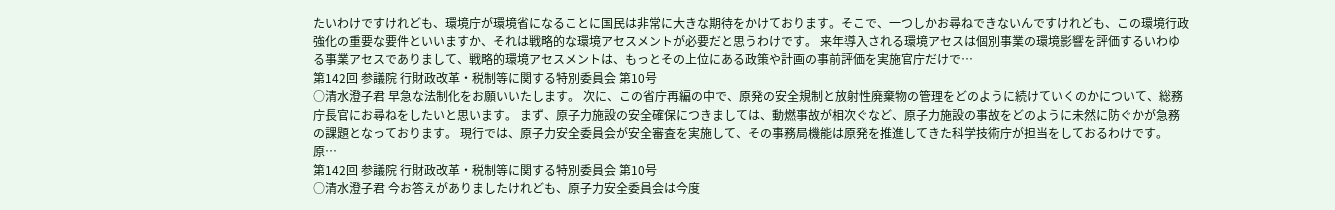たいわけですけれども、環境庁が環境省になることに国民は非常に大きな期待をかけております。そこで、一つしかお尋ねできないんですけれども、この環境行政強化の重要な要件といいますか、それは戦略的な環境アセスメントが必要だと思うわけです。 来年導入される環境アセスは個別事業の環境影響を評価するいわゆる事業アセスでありまして、戦略的環境アセスメントは、もっとその上位にある政策や計画の事前評価を実施官庁だけで…
第142回 参議院 行財政改革・税制等に関する特別委員会 第10号
○清水澄子君 早急な法制化をお願いいたします。 次に、この省庁再編の中で、原発の安全規制と放射性廃棄物の管理をどのように続けていくのかについて、総務庁長官にお尋ねをしたいと思います。 まず、原子力施設の安全確保につきましては、動燃事故が相次ぐなど、原子力施設の事故をどのように未然に防ぐかが急務の課題となっております。 現行では、原子力安全委員会が安全審査を実施して、その事務局機能は原発を推進してきた科学技術庁が担当をしておるわけです。原…
第142回 参議院 行財政改革・税制等に関する特別委員会 第10号
○清水澄子君 今お答えがありましたけれども、原子力安全委員会は今度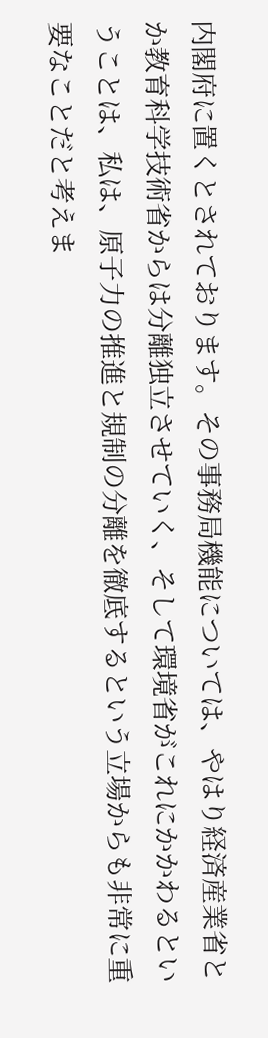内閣府に置くとされております。その事務局機能については、やはり経済産業省とか教育科学技術省からは分離独立させていく、そして環境省がこれにかかわるということは、私は、原子力の推進と規制の分離を徹底するという立場からも非常に重要なことだと考えま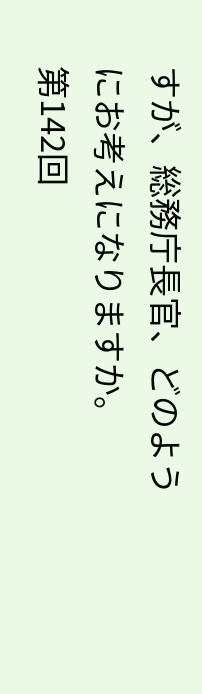すが、総務庁長官、どのようにお考えになりますか。
第142回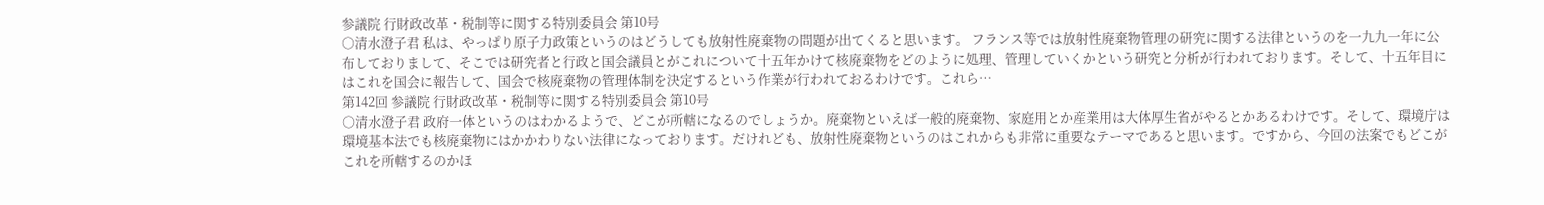参議院 行財政改革・税制等に関する特別委員会 第10号
○清水澄子君 私は、やっぱり原子力政策というのはどうしても放射性廃棄物の問題が出てくると思います。 フランス等では放射性廃棄物管理の研究に関する法律というのを一九九一年に公布しておりまして、そこでは研究者と行政と国会議員とがこれについて十五年かけて核廃棄物をどのように処理、管理していくかという研究と分析が行われております。そして、十五年目にはこれを国会に報告して、国会で核廃棄物の管理体制を決定するという作業が行われておるわけです。これら…
第142回 参議院 行財政改革・税制等に関する特別委員会 第10号
○清水澄子君 政府一体というのはわかるようで、どこが所轄になるのでしょうか。廃棄物といえば一般的廃棄物、家庭用とか産業用は大体厚生省がやるとかあるわけです。そして、環境庁は環境基本法でも核廃棄物にはかかわりない法律になっております。だけれども、放射性廃棄物というのはこれからも非常に重要なテーマであると思います。ですから、今回の法案でもどこがこれを所轄するのかほ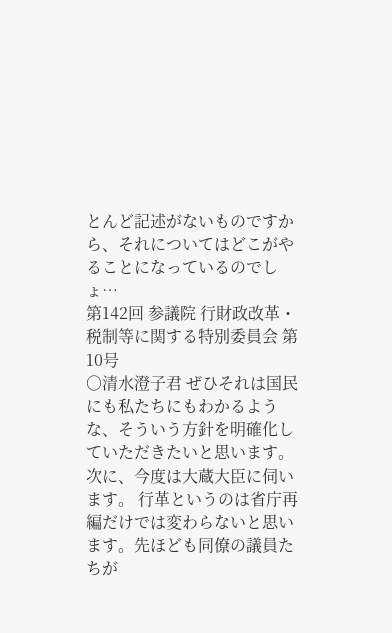とんど記述がないものですから、それについてはどこがやることになっているのでしょ…
第142回 参議院 行財政改革・税制等に関する特別委員会 第10号
○清水澄子君 ぜひそれは国民にも私たちにもわかるような、そういう方針を明確化していただきたいと思います。 次に、今度は大蔵大臣に伺います。 行革というのは省庁再編だけでは変わらないと思います。先ほども同僚の議員たちが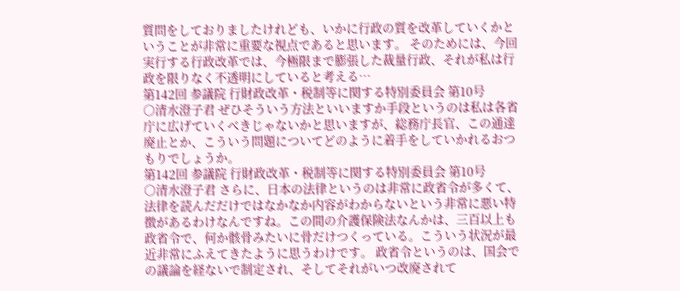質問をしておりましたけれども、いかに行政の質を改革していくかということが非常に重要な視点であると思います。 そのためには、今回実行する行政改革では、今極限まで膨張した裁量行政、それが私は行政を限りなく不透明にしていると考える…
第142回 参議院 行財政改革・税制等に関する特別委員会 第10号
○清水澄子君 ぜひそういう方法といいますか手段というのは私は各省庁に広げていくべきじゃないかと思いますが、総務庁長官、この通達廃止とか、こういう問題についてどのように着手をしていかれるおつもりでしょうか。
第142回 参議院 行財政改革・税制等に関する特別委員会 第10号
○清水澄子君 さらに、日本の法律というのは非常に政省令が多くて、法律を読んだだけではなかなか内容がわからないという非常に悪い特徴があるわけなんですね。この間の介護保険法なんかは、三百以上も政省令で、何か骸骨みたいに骨だけつくっている。こういう状況が最近非常にふえてきたように思うわけです。 政省令というのは、国会での議論を経ないで制定され、そしてそれがいつ改廃されて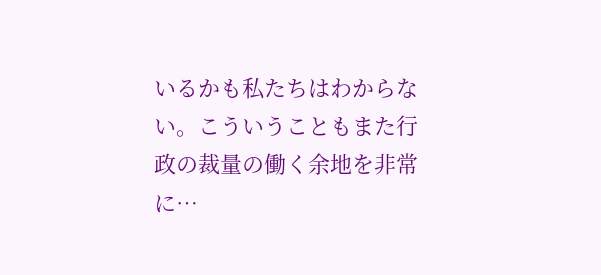いるかも私たちはわからない。こういうこともまた行政の裁量の働く余地を非常に…